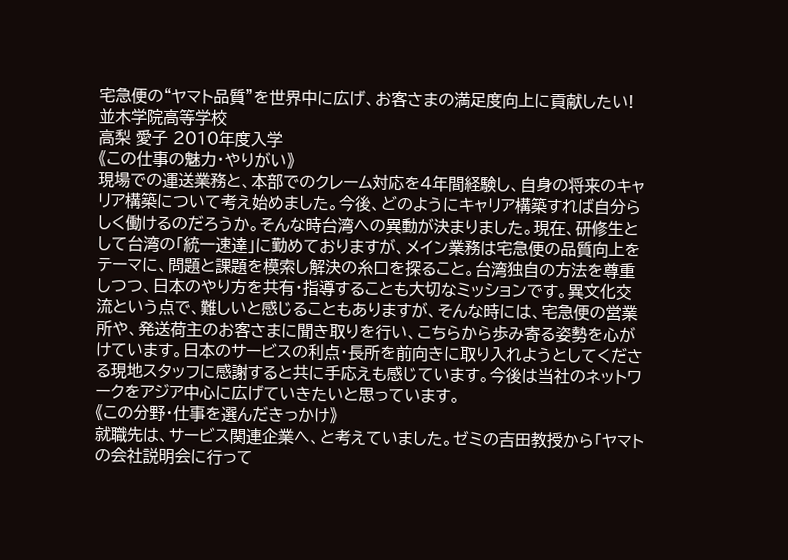宅急便の“ヤマト品質”を世界中に広げ、お客さまの満足度向上に貢献したい!
並木学院高等学校
高梨 愛子 2010年度入学
《この仕事の魅力・やりがい》
現場での運送業務と、本部でのクレーム対応を4年間経験し、自身の将来のキャリア構築について考え始めました。今後、どのようにキャリア構築すれば自分らしく働けるのだろうか。そんな時台湾への異動が決まりました。現在、研修生として台湾の「統一速達」に勤めておりますが、メイン業務は宅急便の品質向上をテーマに、問題と課題を模索し解決の糸口を探ること。台湾独自の方法を尊重しつつ、日本のやり方を共有・指導することも大切なミッションです。異文化交流という点で、難しいと感じることもありますが、そんな時には、宅急便の営業所や、発送荷主のお客さまに聞き取りを行い、こちらから歩み寄る姿勢を心がけています。日本のサービスの利点・長所を前向きに取り入れようとしてくださる現地スタッフに感謝すると共に手応えも感じています。今後は当社のネットワークをアジア中心に広げていきたいと思っています。
《この分野・仕事を選んだきっかけ》
就職先は、サービス関連企業へ、と考えていました。ゼミの吉田教授から「ヤマトの会社説明会に行って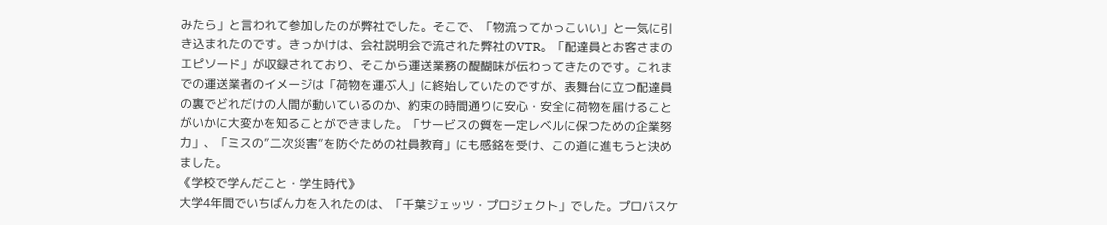みたら」と言われて参加したのが弊社でした。そこで、「物流ってかっこいい」と一気に引き込まれたのです。きっかけは、会社説明会で流された弊社のVTR。「配達員とお客さまのエピソード」が収録されており、そこから運送業務の醍醐味が伝わってきたのです。これまでの運送業者のイメージは「荷物を運ぶ人」に終始していたのですが、表舞台に立つ配達員の裏でどれだけの人間が動いているのか、約束の時間通りに安心・安全に荷物を届けることがいかに大変かを知ることができました。「サービスの質を一定レベルに保つための企業努力」、「ミスの”二次災害”を防ぐための社員教育」にも感銘を受け、この道に進もうと決めました。
《学校で学んだこと・学生時代》
大学4年間でいちばん力を入れたのは、「千葉ジェッツ・プロジェクト」でした。プロバスケ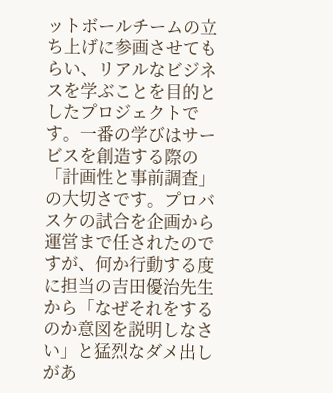ットボールチームの立ち上げに参画させてもらい、リアルなビジネスを学ぶことを目的としたプロジェクトです。一番の学びはサービスを創造する際の「計画性と事前調査」の大切さです。プロバスケの試合を企画から運営まで任されたのですが、何か行動する度に担当の吉田優治先生から「なぜそれをするのか意図を説明しなさい」と猛烈なダメ出しがあ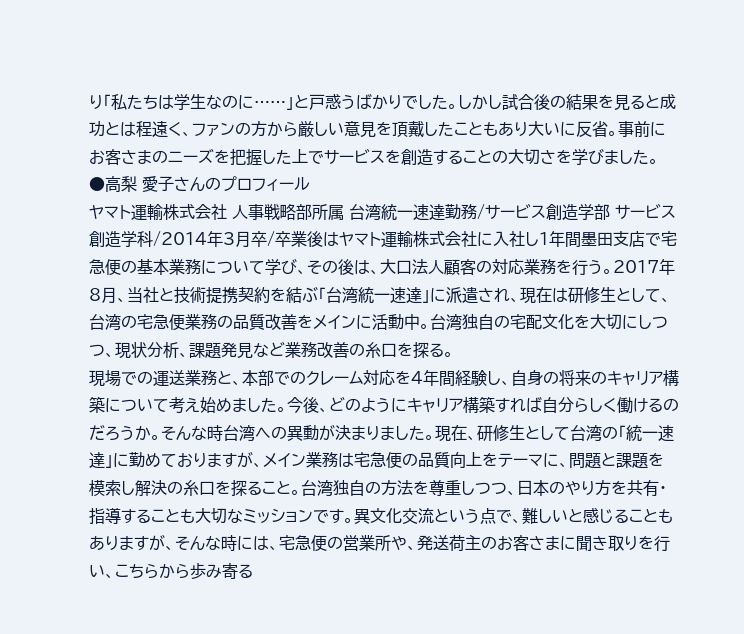り「私たちは学生なのに……」と戸惑うばかりでした。しかし試合後の結果を見ると成功とは程遠く、ファンの方から厳しい意見を頂戴したこともあり大いに反省。事前にお客さまのニーズを把握した上でサービスを創造することの大切さを学びました。
●高梨 愛子さんのプロフィール
ヤマト運輸株式会社 人事戦略部所属 台湾統一速達勤務/サービス創造学部 サービス創造学科/2014年3月卒/卒業後はヤマト運輸株式会社に入社し1年間墨田支店で宅急便の基本業務について学び、その後は、大口法人顧客の対応業務を行う。2017年8月、当社と技術提携契約を結ぶ「台湾統一速達」に派遣され、現在は研修生として、台湾の宅急便業務の品質改善をメインに活動中。台湾独自の宅配文化を大切にしつつ、現状分析、課題発見など業務改善の糸口を探る。
現場での運送業務と、本部でのクレーム対応を4年間経験し、自身の将来のキャリア構築について考え始めました。今後、どのようにキャリア構築すれば自分らしく働けるのだろうか。そんな時台湾への異動が決まりました。現在、研修生として台湾の「統一速達」に勤めておりますが、メイン業務は宅急便の品質向上をテーマに、問題と課題を模索し解決の糸口を探ること。台湾独自の方法を尊重しつつ、日本のやり方を共有・指導することも大切なミッションです。異文化交流という点で、難しいと感じることもありますが、そんな時には、宅急便の営業所や、発送荷主のお客さまに聞き取りを行い、こちらから歩み寄る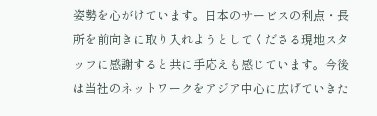姿勢を心がけています。日本のサービスの利点・長所を前向きに取り入れようとしてくださる現地スタッフに感謝すると共に手応えも感じています。今後は当社のネットワークをアジア中心に広げていきた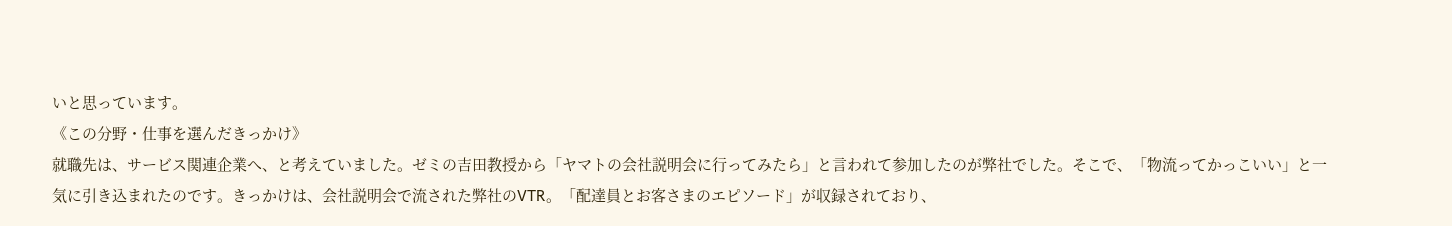いと思っています。
《この分野・仕事を選んだきっかけ》
就職先は、サービス関連企業へ、と考えていました。ゼミの吉田教授から「ヤマトの会社説明会に行ってみたら」と言われて参加したのが弊社でした。そこで、「物流ってかっこいい」と一気に引き込まれたのです。きっかけは、会社説明会で流された弊社のVTR。「配達員とお客さまのエピソード」が収録されており、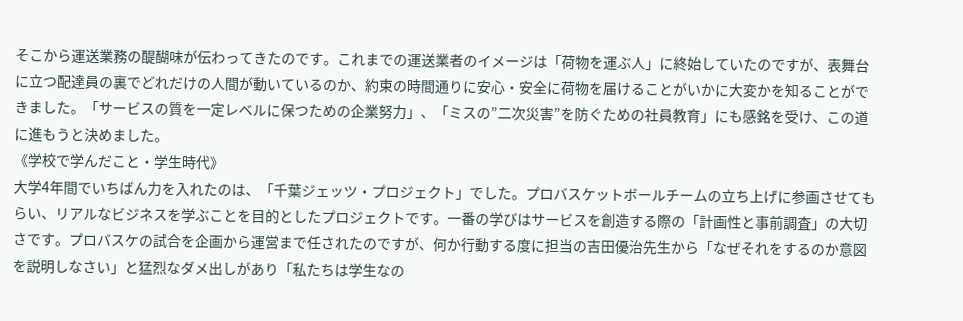そこから運送業務の醍醐味が伝わってきたのです。これまでの運送業者のイメージは「荷物を運ぶ人」に終始していたのですが、表舞台に立つ配達員の裏でどれだけの人間が動いているのか、約束の時間通りに安心・安全に荷物を届けることがいかに大変かを知ることができました。「サービスの質を一定レベルに保つための企業努力」、「ミスの”二次災害”を防ぐための社員教育」にも感銘を受け、この道に進もうと決めました。
《学校で学んだこと・学生時代》
大学4年間でいちばん力を入れたのは、「千葉ジェッツ・プロジェクト」でした。プロバスケットボールチームの立ち上げに参画させてもらい、リアルなビジネスを学ぶことを目的としたプロジェクトです。一番の学びはサービスを創造する際の「計画性と事前調査」の大切さです。プロバスケの試合を企画から運営まで任されたのですが、何か行動する度に担当の吉田優治先生から「なぜそれをするのか意図を説明しなさい」と猛烈なダメ出しがあり「私たちは学生なの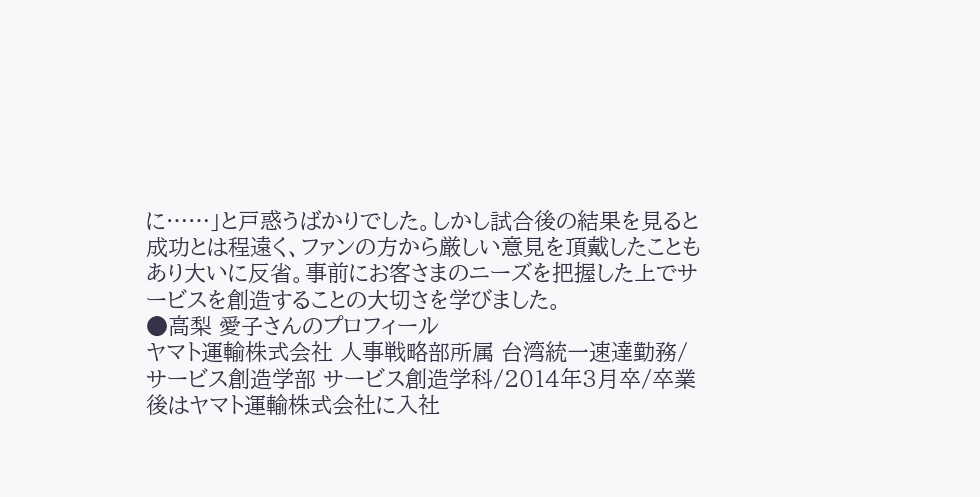に……」と戸惑うばかりでした。しかし試合後の結果を見ると成功とは程遠く、ファンの方から厳しい意見を頂戴したこともあり大いに反省。事前にお客さまのニーズを把握した上でサービスを創造することの大切さを学びました。
●高梨 愛子さんのプロフィール
ヤマト運輸株式会社 人事戦略部所属 台湾統一速達勤務/サービス創造学部 サービス創造学科/2014年3月卒/卒業後はヤマト運輸株式会社に入社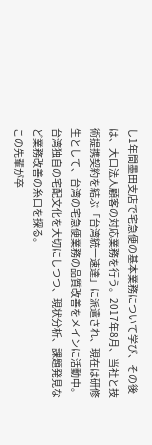し1年間墨田支店で宅急便の基本業務について学び、その後は、大口法人顧客の対応業務を行う。2017年8月、当社と技術提携契約を結ぶ「台湾統一速達」に派遣され、現在は研修生として、台湾の宅急便業務の品質改善をメインに活動中。台湾独自の宅配文化を大切にしつつ、現状分析、課題発見など業務改善の糸口を探る。
この先輩が卒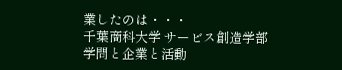業したのは・・・
千葉商科大学 サービス創造学部
学問と企業と活動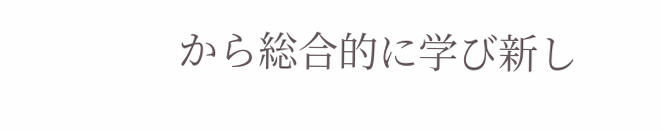から総合的に学び新し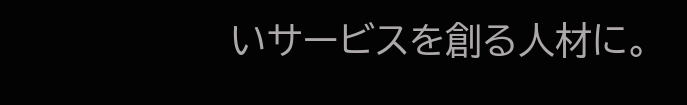いサービスを創る人材に。